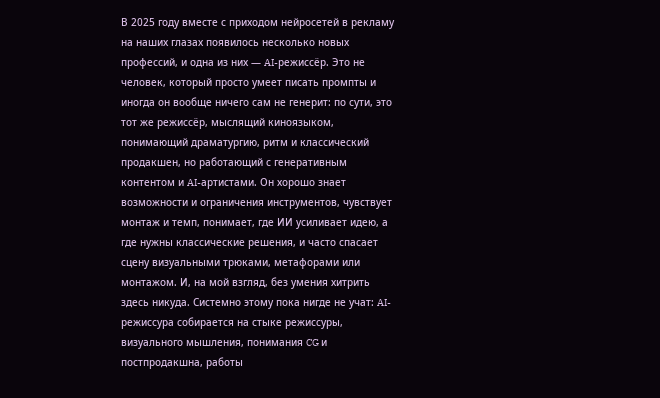В 2025 году вместе с приходом нейросетей в рекламу на наших глазах появилось несколько новых профессий, и одна из них — AI-режиссёр. Это не человек, который просто умеет писать промпты и иногда он вообще ничего сам не генерит: по сути, это тот же режиссёр, мыслящий киноязыком, понимающий драматургию, ритм и классический продакшен, но работающий с генеративным контентом и AI-артистами. Он хорошо знает возможности и ограничения инструментов, чувствует монтаж и темп, понимает, где ИИ усиливает идею, а где нужны классические решения, и часто спасает сцену визуальными трюками, метафорами или монтажом. И, на мой взгляд, без умения хитрить здесь никуда. Системно этому пока нигде не учат: AI-режиссура собирается на стыке режиссуры, визуального мышления, понимания CG и постпродакшна, работы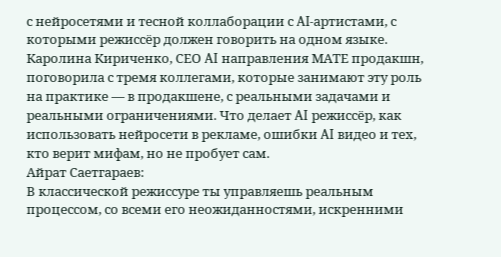с нейросетями и тесной коллаборации с AI-артистами, с которыми режиссёр должен говорить на одном языке.
Каролина Кириченко, СЕО AI направления МАТЕ продакшн, поговорила с тремя коллегами, которые занимают эту роль на практике — в продакшене, с реальными задачами и реальными ограничениями. Что делает AI режиссёр, как использовать нейросети в рекламе, ошибки AI видео и тех, кто верит мифам, но не пробует сам.
Айрат Саетгараев:
В классической режиссуре ты управляешь реальным процессом, со всеми его неожиданностями, искренними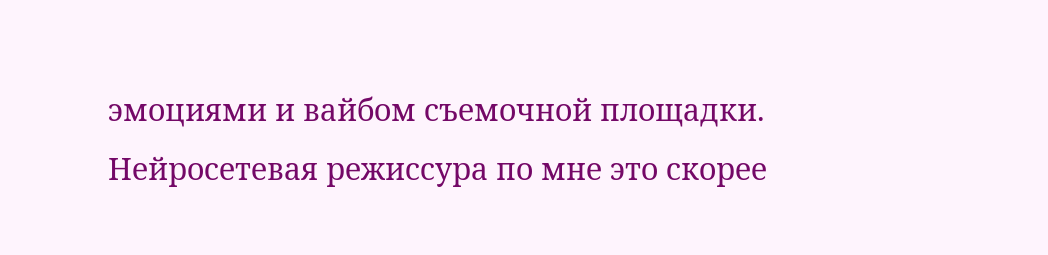эмоциями и вайбом съемочной площадки. Нейросетевая режиссура по мне это скорее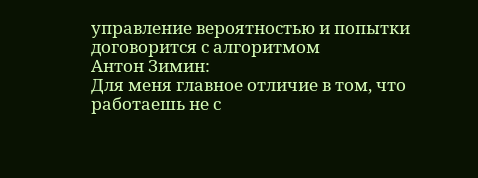управление вероятностью и попытки договорится с алгоритмом
Антон Зимин:
Для меня главное отличие в том, что работаешь не с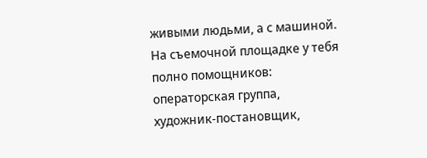живыми людьми, а с машиной. На съемочной площадке у тебя полно помощников: операторская группа, художник-постановщик,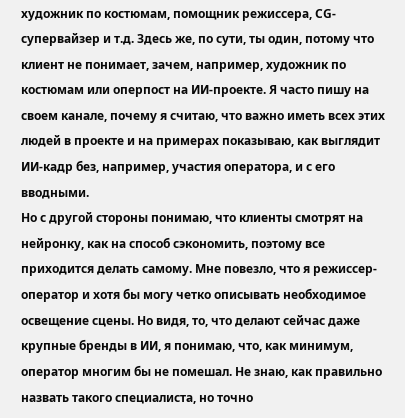художник по костюмам, помощник режиссера, CG-супервайзер и т.д. Здесь же, по сути, ты один, потому что клиент не понимает, зачем, например, художник по костюмам или оперпост на ИИ-проекте. Я часто пишу на своем канале, почему я считаю, что важно иметь всех этих людей в проекте и на примерах показываю, как выглядит ИИ-кадр без, например, участия оператора, и с его вводными.
Но с другой стороны понимаю, что клиенты смотрят на нейронку, как на способ сэкономить, поэтому все приходится делать самому. Мне повезло, что я режиссер-оператор и хотя бы могу четко описывать необходимое освещение сцены. Но видя, то, что делают сейчас даже крупные бренды в ИИ, я понимаю, что, как минимум, оператор многим бы не помешал. Не знаю, как правильно назвать такого специалиста, но точно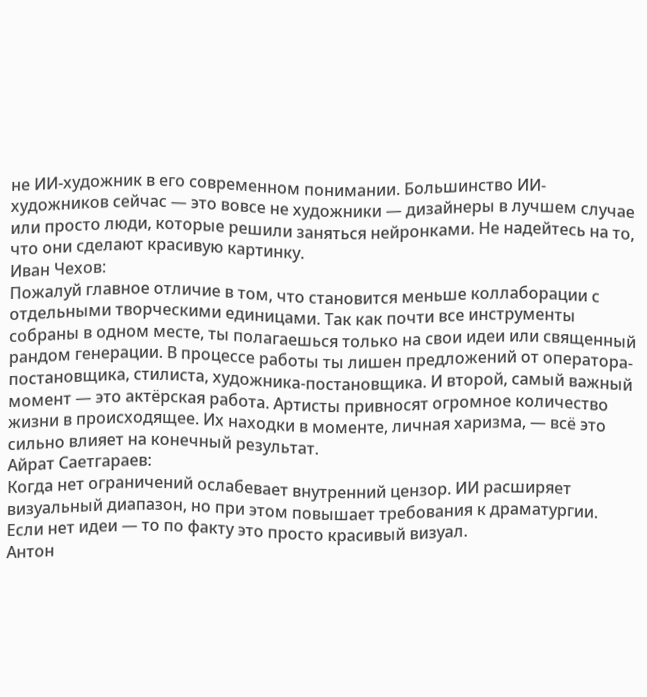не ИИ-художник в его современном понимании. Большинство ИИ-художников сейчас — это вовсе не художники — дизайнеры в лучшем случае или просто люди, которые решили заняться нейронками. Не надейтесь на то, что они сделают красивую картинку.
Иван Чехов:
Пожалуй главное отличие в том, что становится меньше коллаборации с отдельными творческими единицами. Так как почти все инструменты собраны в одном месте, ты полагаешься только на свои идеи или священный рандом генерации. В процессе работы ты лишен предложений от оператора-постановщика, стилиста, художника-постановщика. И второй, самый важный момент — это актёрская работа. Артисты привносят огромное количество жизни в происходящее. Их находки в моменте, личная харизма, — всё это сильно влияет на конечный результат.
Айрат Саетгараев:
Когда нет ограничений ослабевает внутренний цензор. ИИ расширяет визуальный диапазон, но при этом повышает требования к драматургии. Если нет идеи — то по факту это просто красивый визуал.
Антон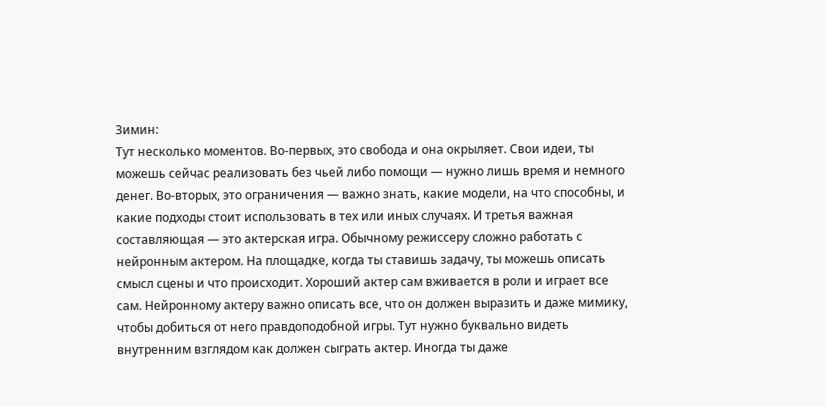Зимин:
Тут несколько моментов. Во-первых, это свобода и она окрыляет. Свои идеи, ты можешь сейчас реализовать без чьей либо помощи — нужно лишь время и немного денег. Во-вторых, это ограничения — важно знать, какие модели, на что способны, и какие подходы стоит использовать в тех или иных случаях. И третья важная составляющая — это актерская игра. Обычному режиссеру сложно работать с нейронным актером. На площадке, когда ты ставишь задачу, ты можешь описать смысл сцены и что происходит. Хороший актер сам вживается в роли и играет все сам. Нейронному актеру важно описать все, что он должен выразить и даже мимику, чтобы добиться от него правдоподобной игры. Тут нужно буквально видеть внутренним взглядом как должен сыграть актер. Иногда ты даже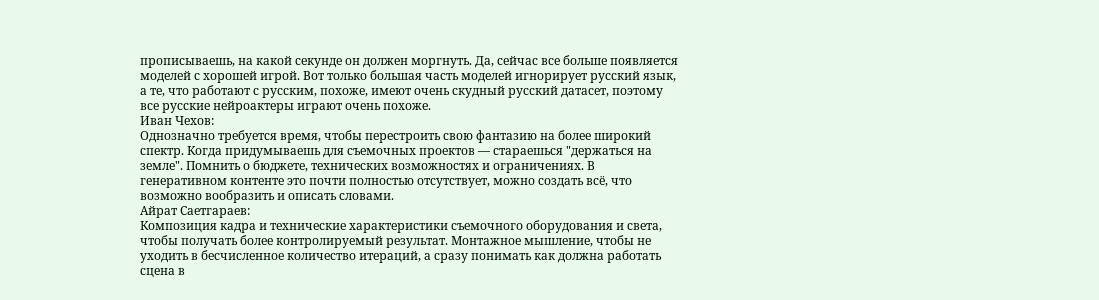прописываешь, на какой секунде он должен моргнуть. Да, сейчас все больше появляется моделей с хорошей игрой. Вот только большая часть моделей игнорирует русский язык, а те, что работают с русским, похоже, имеют очень скудный русский датасет, поэтому все русские нейроактеры играют очень похоже.
Иван Чехов:
Однозначно требуется время, чтобы перестроить свою фантазию на более широкий спектр. Когда придумываешь для съемочных проектов — стараешься "держаться на земле". Помнить о бюджете, технических возможностях и ограничениях. В генеративном контенте это почти полностью отсутствует, можно создать всё, что возможно вообразить и описать словами.
Айрат Саетгараев:
Композиция кадра и технические характеристики съемочного оборудования и света, чтобы получать более контролируемый результат. Монтажное мышление, чтобы не уходить в бесчисленное количество итераций, а сразу понимать как должна работать сцена в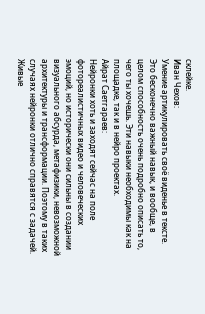склейке.
Иван Чехов:
Умение артикулировать своё виденье в тексте. Это бесконечно важный навык, и вообще, в целом способность очень подробно описать то, чего ты хочешь. Эти навыки необходимы как на площадке, так и в нейро проектах.
Айрат Саетгараев:
Нейронки хоть и заходят сейчас на поле фотореалистичных видео и человеческих эмоций, но исторически они сильны в создании визуального абсурда, метафизики, невозможной архитектуры и трансформации. Поэтому в таких случаях нейронки отлично справятся с задачей. Живые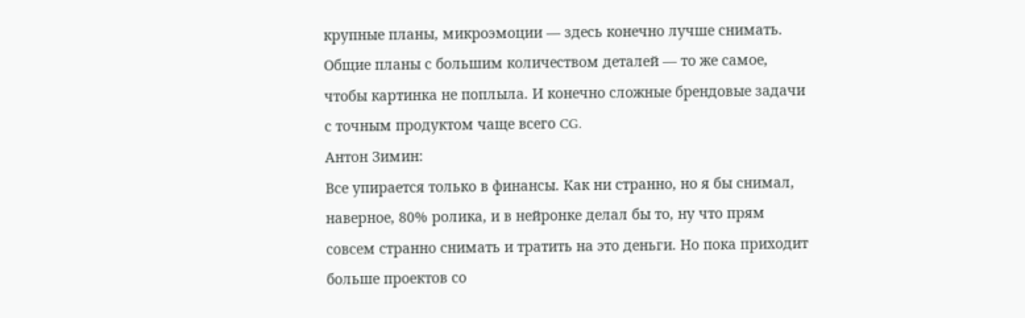крупные планы, микроэмоции — здесь конечно лучше снимать. Общие планы с большим количеством деталей — то же самое, чтобы картинка не поплыла. И конечно сложные брендовые задачи с точным продуктом чаще всего CG.
Антон Зимин:
Все упирается только в финансы. Как ни странно, но я бы снимал, наверное, 80% ролика, и в нейронке делал бы то, ну что прям совсем странно снимать и тратить на это деньги. Но пока приходит больше проектов со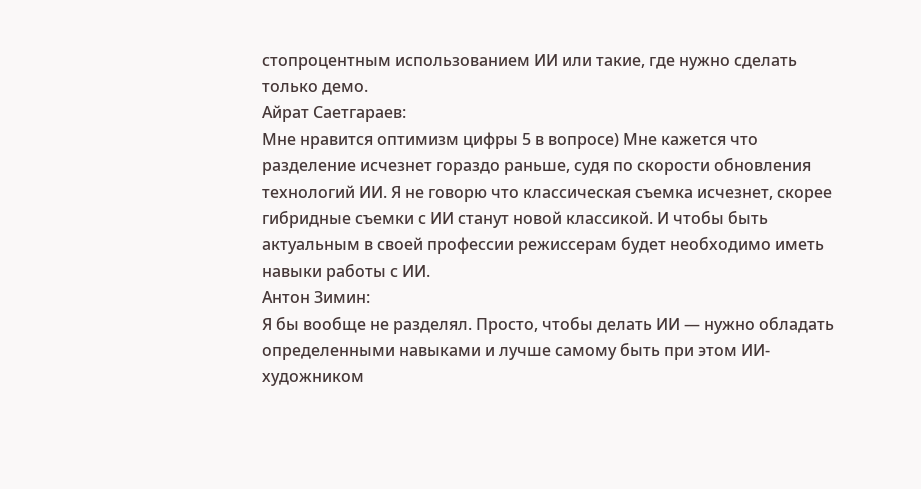стопроцентным использованием ИИ или такие, где нужно сделать только демо.
Айрат Саетгараев:
Мне нравится оптимизм цифры 5 в вопросе) Мне кажется что разделение исчезнет гораздо раньше, судя по скорости обновления технологий ИИ. Я не говорю что классическая съемка исчезнет, скорее гибридные съемки с ИИ станут новой классикой. И чтобы быть актуальным в своей профессии режиссерам будет необходимо иметь навыки работы с ИИ.
Антон Зимин:
Я бы вообще не разделял. Просто, чтобы делать ИИ — нужно обладать определенными навыками и лучше самому быть при этом ИИ-художником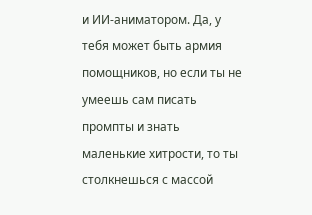и ИИ-аниматором. Да, у тебя может быть армия помощников, но если ты не умеешь сам писать промпты и знать маленькие хитрости, то ты столкнешься с массой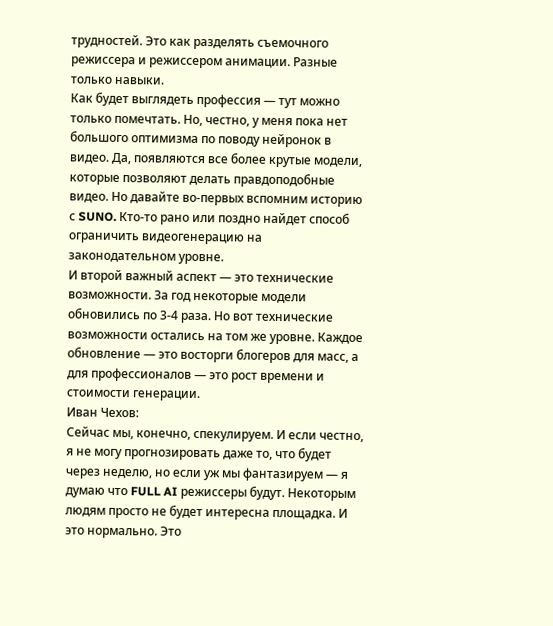трудностей. Это как разделять съемочного режиссера и режиссером анимации. Разные только навыки.
Как будет выглядеть профессия — тут можно только помечтать. Но, честно, у меня пока нет большого оптимизма по поводу нейронок в видео. Да, появляются все более крутые модели, которые позволяют делать правдоподобные видео. Но давайте во-первых вспомним историю с SUNO. Кто-то рано или поздно найдет способ ограничить видеогенерацию на законодательном уровне.
И второй важный аспект — это технические возможности. За год некоторые модели обновились по 3-4 раза. Но вот технические возможности остались на том же уровне. Каждое обновление — это восторги блогеров для масс, а для профессионалов — это рост времени и стоимости генерации.
Иван Чехов:
Сейчас мы, конечно, спекулируем. И если честно, я не могу прогнозировать даже то, что будет через неделю, но если уж мы фантазируем — я думаю что FULL AI режиссеры будут. Некоторым людям просто не будет интересна площадка. И это нормально. Это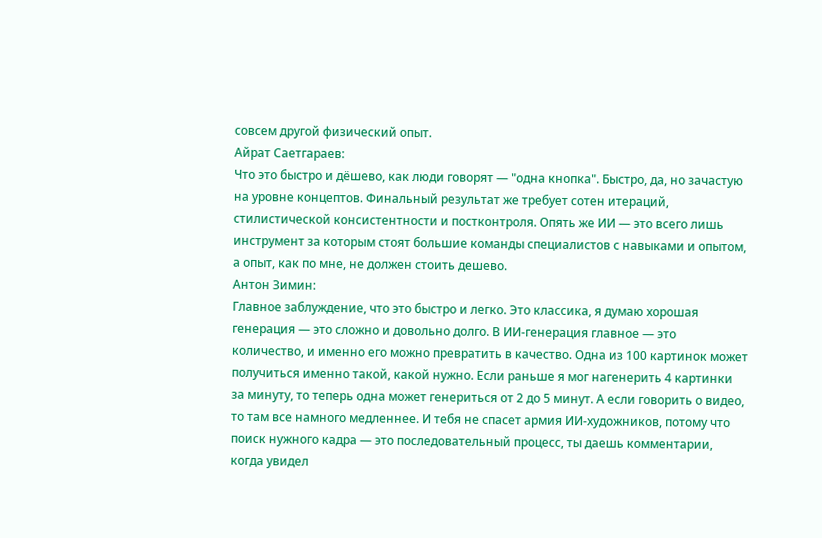совсем другой физический опыт.
Айрат Саетгараев:
Что это быстро и дёшево, как люди говорят — "одна кнопка". Быстро, да, но зачастую на уровне концептов. Финальный результат же требует сотен итераций, стилистической консистентности и постконтроля. Опять же ИИ — это всего лишь инструмент за которым стоят большие команды специалистов с навыками и опытом, а опыт, как по мне, не должен стоить дешево.
Антон Зимин:
Главное заблуждение, что это быстро и легко. Это классика, я думаю хорошая генерация — это сложно и довольно долго. В ИИ-генерация главное — это количество, и именно его можно превратить в качество. Одна из 100 картинок может получиться именно такой, какой нужно. Если раньше я мог нагенерить 4 картинки за минуту, то теперь одна может генериться от 2 до 5 минут. А если говорить о видео, то там все намного медленнее. И тебя не спасет армия ИИ-художников, потому что поиск нужного кадра — это последовательный процесс, ты даешь комментарии, когда увидел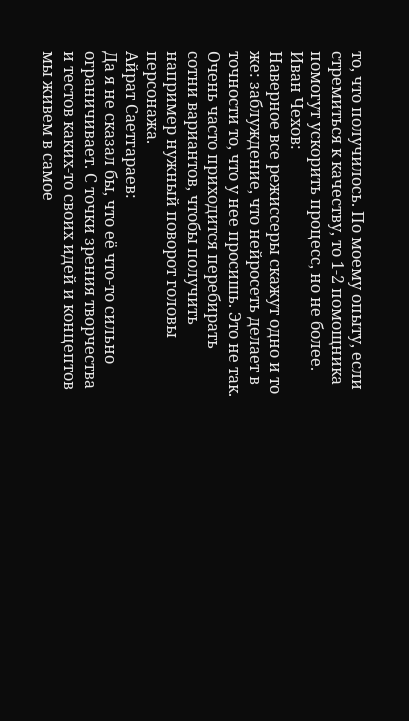то, что получилось. По моему опыту, если стремиться к качеству, то 1-2 помощника помогут ускорить процесс, но не более.
Иван Чехов:
Наверное все режиссеры скажут одно и то же: заблуждение, что нейросеть делает в точности то, что у нее просишь. Это не так. Очень часто приходится перебирать сотни вариантов, чтобы получить например нужный поворот головы персонажа.
Айрат Саетгараев:
Да я не сказал бы, что её что-то сильно ограничивает. С точки зрения творчества и тестов каких-то своих идей и концептов мы живем в самое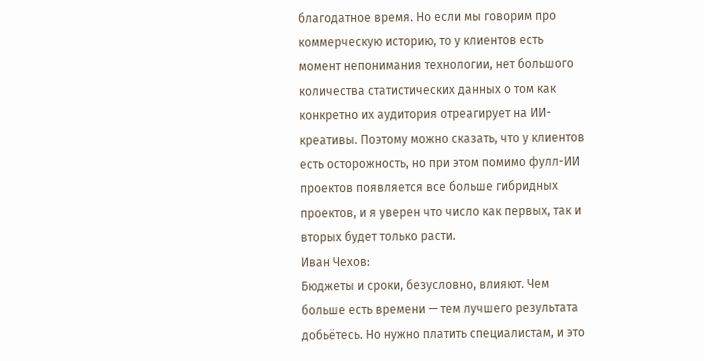благодатное время. Но если мы говорим про коммерческую историю, то у клиентов есть момент непонимания технологии, нет большого количества статистических данных о том как конкретно их аудитория отреагирует на ИИ-креативы. Поэтому можно сказать, что у клиентов есть осторожность, но при этом помимо фулл-ИИ проектов появляется все больше гибридных проектов, и я уверен что число как первых, так и вторых будет только расти.
Иван Чехов:
Бюджеты и сроки, безусловно, влияют. Чем больше есть времени — тем лучшего результата добьётесь. Но нужно платить специалистам, и это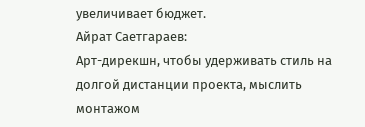увеличивает бюджет.
Айрат Саетгараев:
Арт-дирекшн, чтобы удерживать стиль на долгой дистанции проекта, мыслить монтажом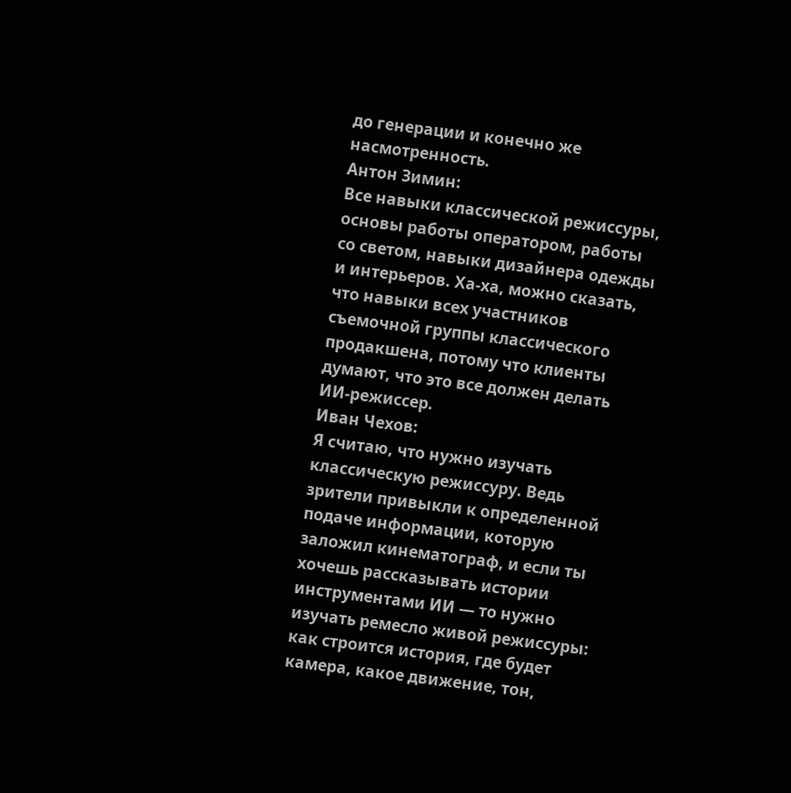до генерации и конечно же насмотренность.
Антон Зимин:
Все навыки классической режиссуры, основы работы оператором, работы со светом, навыки дизайнера одежды и интерьеров. Ха-ха, можно сказать, что навыки всех участников съемочной группы классического продакшена, потому что клиенты думают, что это все должен делать ИИ-режиссер.
Иван Чехов:
Я считаю, что нужно изучать классическую режиссуру. Ведь зрители привыкли к определенной подаче информации, которую заложил кинематограф, и если ты хочешь рассказывать истории инструментами ИИ — то нужно изучать ремесло живой режиссуры: как строится история, где будет камера, какое движение, тон,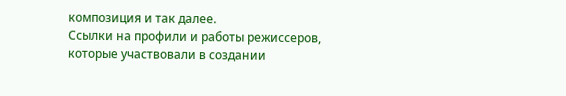композиция и так далее.
Ссылки на профили и работы режиссеров, которые участвовали в создании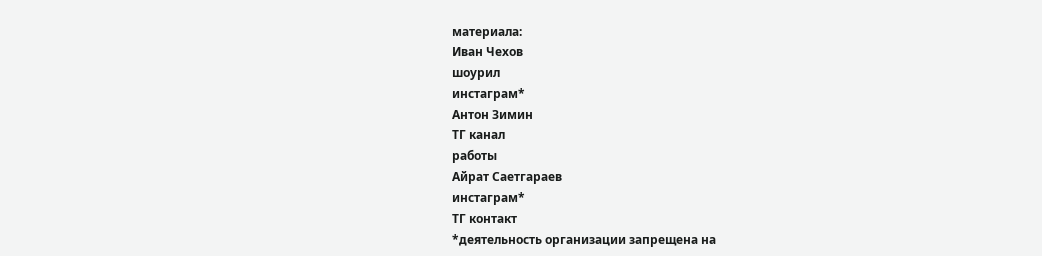материала:
Иван Чехов
шоурил
инстаграм*
Антон Зимин
ТГ канал
работы
Айрат Саетгараев
инстаграм*
ТГ контакт
*деятельность организации запрещена на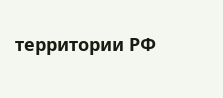территории РФ